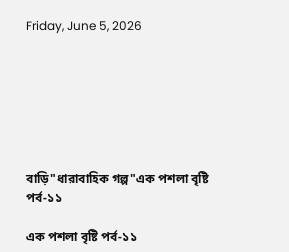Friday, June 5, 2026







বাড়ি"ধারাবাহিক গল্প"এক পশলা বৃষ্টি পর্ব-১১

এক পশলা বৃষ্টি পর্ব-১১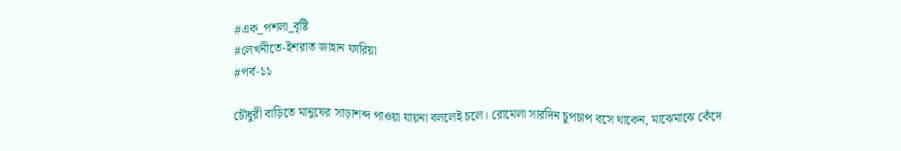#এক_পশলা_বৃষ্টি
#লেখনীতে-ইশরাত জাহান ফারিয়া
#পর্ব-১১

চৌধুরী বাড়িতে মানুষের সাড়াশব্দ পাওয়া যায়না বললেই চলে। রোমেলা সারদিন চুপচাপ বসে থাকেন, মাঝেমাঝে কেঁদে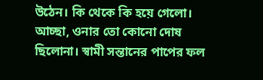উঠেন। কি থেকে কি হয়ে গেলো। আচ্ছা, ওনার তো কোনো দোষ ছিলোনা। স্বামী সন্তানের পাপের ফল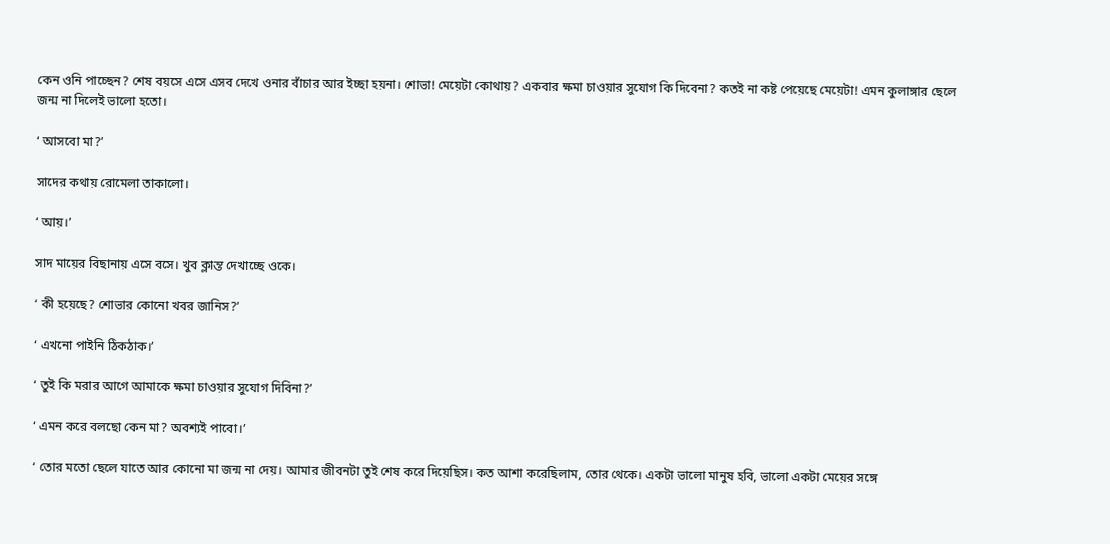কেন ওনি পাচ্ছেন? শেষ বয়সে এসে এসব দেখে ওনার বাঁচার আর ইচ্ছা হয়না। শোভা! মেয়েটা কোথায়? একবার ক্ষমা চাওয়ার সুযোগ কি দিবেনা? কতই না কষ্ট পেয়েছে মেয়েটা! এমন কুলাঙ্গার ছেলে জন্ম না দিলেই ভালো হতো।

‘ আসবো মা?’

সাদের কথায় রোমেলা তাকালো।

‘ আয়।’

সাদ মায়ের বিছানায় এসে বসে। খুব ক্লান্ত দেখাচ্ছে ওকে।

‘ কী হয়েছে? শোভার কোনো খবর জানিস?’

‘ এখনো পাইনি ঠিকঠাক।’

‘ তুই কি মরার আগে আমাকে ক্ষমা চাওয়ার সুযোগ দিবিনা?’

‘ এমন করে বলছো কেন মা? অবশ্যই পাবো।’

‘ তোর মতো ছেলে যাতে আর কোনো মা জন্ম না দেয়। আমার জীবনটা তুই শেষ করে দিয়েছিস। কত আশা করেছিলাম, তোর থেকে। একটা ভালো মানুষ হবি, ভালো একটা মেয়ের সঙ্গে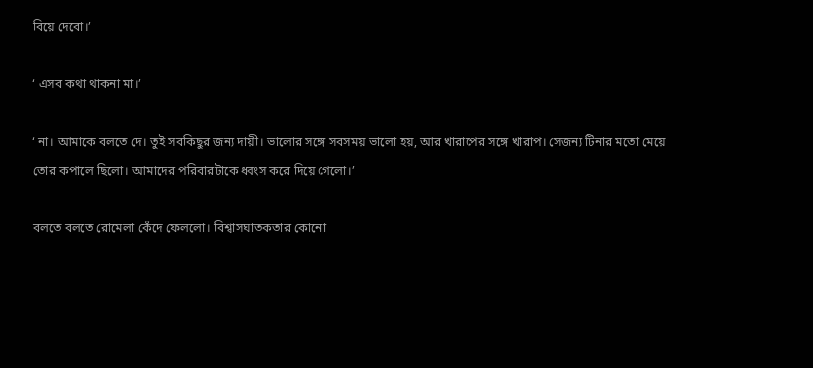বিয়ে দেবো।’

‘ এসব কথা থাকনা মা।’

‘ না। আমাকে বলতে দে। তুই সবকিছুর জন্য দায়ী। ভালোর সঙ্গে সবসময় ভালো হয়, আর খারাপের সঙ্গে খারাপ। সেজন্য টিনার মতো মেয়ে তোর কপালে ছিলো। আমাদের পরিবারটাকে ধ্বংস করে দিয়ে গেলো।’

বলতে বলতে রোমেলা কেঁদে ফেললো। বিশ্বাসঘাতকতার কোনো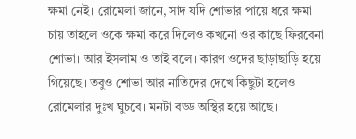ক্ষমা নেই। রোমেলা জানে, সাদ যদি শোভার পায়ে ধরে ক্ষমা চায় তাহলে ওকে ক্ষমা করে দিলেও কখনো ওর কাছে ফিরবেনা শোভা। আর ইসলাম ও তাই বলে। কারণ ওদের ছাড়াছাড়ি হয়ে গিয়েছে। তবুও শোভা আর নাতিদের দেখে কিছুটা হলেও রোমেলার দুঃখ ঘুচবে। মনটা বড্ড অস্থির হয়ে আছে।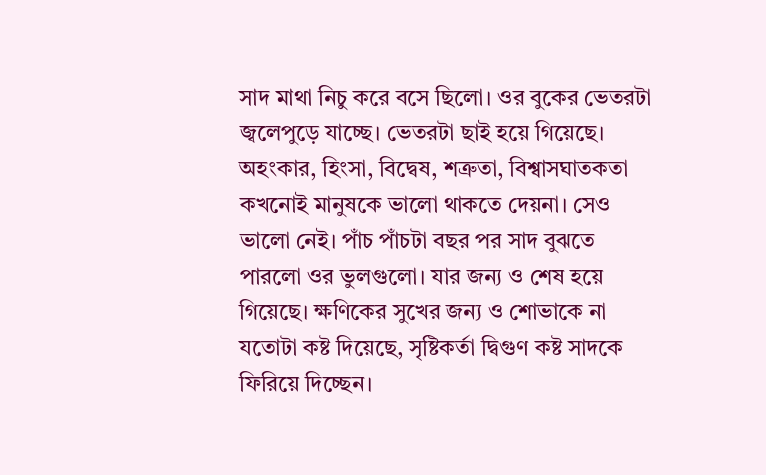সাদ মাথা নিচু করে বসে ছিলো। ওর বুকের ভেতরটা জ্বলেপুড়ে যাচ্ছে। ভেতরটা ছাই হয়ে গিয়েছে। অহংকার, হিংসা, বিদ্বেষ, শত্রুতা, বিশ্বাসঘাতকতা কখনোই মানুষকে ভালো থাকতে দেয়না। সেও ভালো নেই। পাঁচ পাঁচটা বছর পর সাদ বুঝতে পারলো ওর ভুলগুলো। যার জন্য ও শেষ হয়ে গিয়েছে। ক্ষণিকের সুখের জন্য ও শোভাকে না যতোটা কষ্ট দিয়েছে, সৃষ্টিকর্তা দ্বিগুণ কষ্ট সাদকে ফিরিয়ে দিচ্ছেন।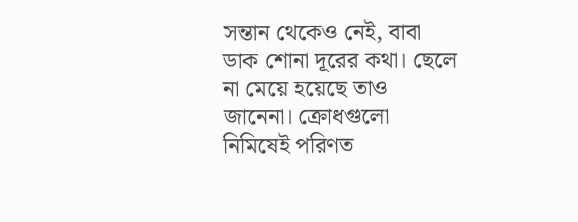সন্তান থেকেও নেই, বাবা ডাক শোনা দূরের কথা। ছেলে না মেয়ে হয়েছে তাও জানেনা। ক্রোধগুলো নিমিষেই পরিণত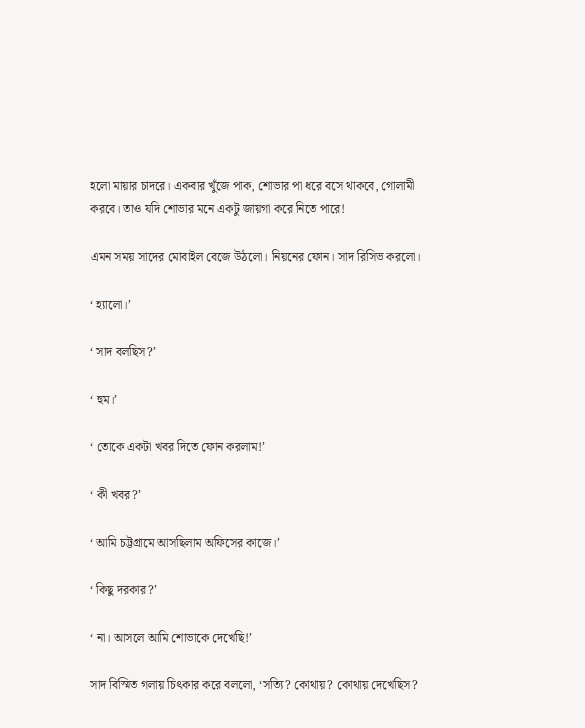হলো মায়ার চাদরে। একবার খুঁজে পাক, শোভার পা ধরে বসে থাকবে, গোলামী করবে। তাও যদি শোভার মনে একটু জায়গা করে নিতে পারে!

এমন সময় সাদের মোবাইল বেজে উঠলো। নিয়নের ফোন। সাদ রিসিভ করলো।

‘ হ্যালো।’

‘ সাদ বলছিস?’

‘ হুম।’

‘ তোকে একটা খবর দিতে ফোন করলাম!’

‘ কী খবর?’

‘ আমি চট্টগ্রামে আসছিলাম অফিসের কাজে।’

‘ কিছু দরকার?’

‘ না। আসলে আমি শোভাকে দেখেছি!’

সাদ বিস্মিত গলায় চিৎকার করে বললো, ‘সত্যি? কোথায়? কোথায় দেখেছিস?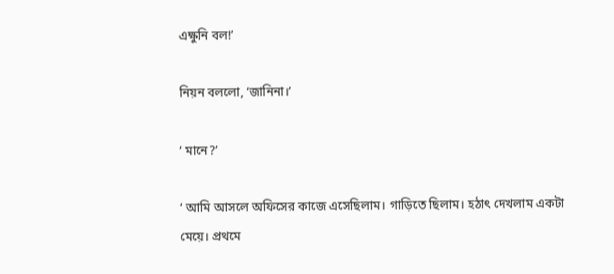এক্ষুনি বল!’

নিয়ন বললো, ‘জানিনা।’

‘ মানে?’

‘ আমি আসলে অফিসের কাজে এসেছিলাম। গাড়িতে ছিলাম। হঠাৎ দেখলাম একটা মেয়ে। প্রথমে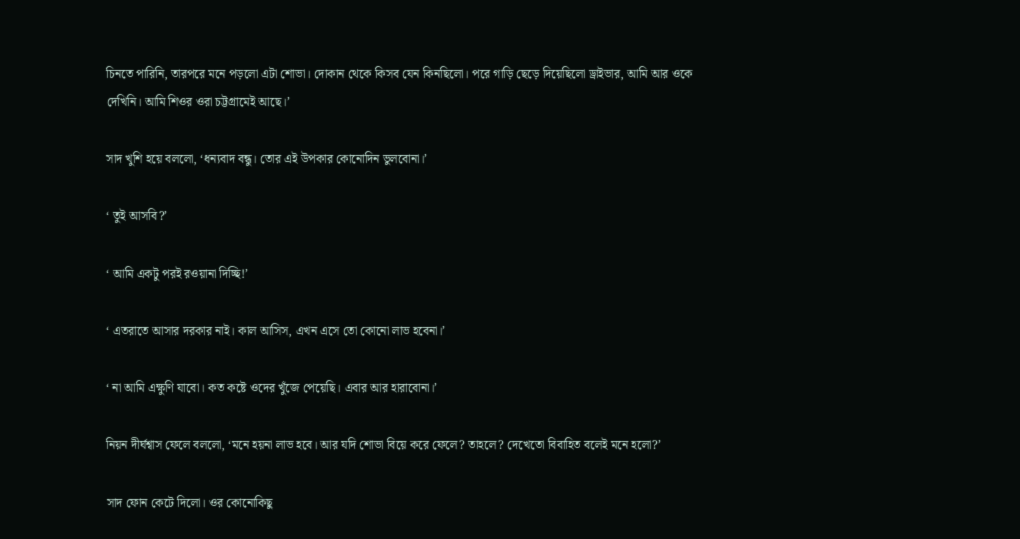চিনতে পারিনি, তারপরে মনে পড়লো এটা শোভা। দোকান থেকে কিসব যেন কিনছিলো। পরে গাড়ি ছেড়ে দিয়েছিলো ড্রাইভার, আমি আর ওকে দেখিনি। আমি শিওর ওরা চট্টগ্রামেই আছে।’

সাদ খুশি হয়ে বললো, ‘ধন্যবাদ বন্ধু। তোর এই উপকার কোনোদিন ভুলবোনা।’

‘ তুই আসবি?’

‘ আমি একটু পরই রওয়ানা দিচ্ছি!’

‘ এতরাতে আসার দরকার নাই। কাল আসিস, এখন এসে তো কোনো লাভ হবেনা।’

‘ না আমি এক্ষুণি যাবো। কত কষ্টে ওদের খুঁজে পেয়েছি। এবার আর হারাবোনা।’

নিয়ন দীর্ঘশ্বাস ফেলে বললো, ‘মনে হয়না লাভ হবে। আর যদি শোভা বিয়ে করে ফেলে? তাহলে? দেখেতো বিবাহিত বলেই মনে হলো?’

সাদ ফোন কেটে দিলো। ওর কোনোকিছু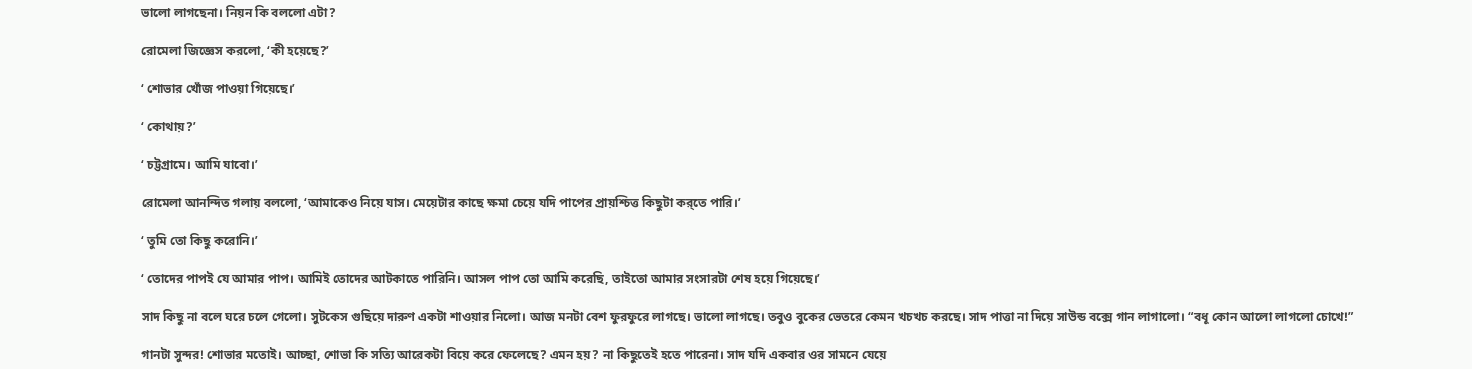ভালো লাগছেনা। নিয়ন কি বললো এটা?

রোমেলা জিজ্ঞেস করলো, ‘কী হয়েছে?’

‘ শোভার খোঁজ পাওয়া গিয়েছে।’

‘ কোথায়?’

‘ চট্টগ্রামে। আমি যাবো।’

রোমেলা আনন্দিত গলায় বললো, ‘আমাকেও নিয়ে যাস। মেয়েটার কাছে ক্ষমা চেয়ে যদি পাপের প্রায়শ্চিত্ত কিছুটা কর‍্তে পারি।’

‘ তুমি তো কিছু করোনি।’

‘ তোদের পাপই যে আমার পাপ। আমিই তোদের আটকাতে পারিনি। আসল পাপ তো আমি করেছি, তাইতো আমার সংসারটা শেষ হয়ে গিয়েছে।’

সাদ কিছু না বলে ঘরে চলে গেলো। সুটকেস গুছিয়ে দারুণ একটা শাওয়ার নিলো। আজ মনটা বেশ ফুরফুরে লাগছে। ভালো লাগছে। তবুও বুকের ভেতরে কেমন খচখচ করছে। সাদ পাত্তা না দিয়ে সাউন্ড বক্সে গান লাগালো। “বধূ কোন আলো লাগলো চোখে!”

গানটা সুন্দর! শোভার মতোই। আচ্ছা, শোভা কি সত্যি আরেকটা বিয়ে করে ফেলেছে? এমন হয়? না কিছুতেই হতে পারেনা। সাদ যদি একবার ওর সামনে যেয়ে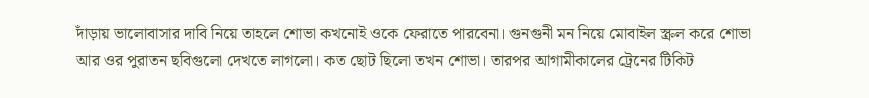দাঁড়ায় ভালোবাসার দাবি নিয়ে তাহলে শোভা কখনোই ওকে ফেরাতে পারবেনা। গুনগুনী মন নিয়ে মোবাইল স্ক্রল করে শোভা আর ওর পুরাতন ছবিগুলো দেখতে লাগলো। কত ছোট ছিলো তখন শোভা। তারপর আগামীকালের ট্রেনের টিকিট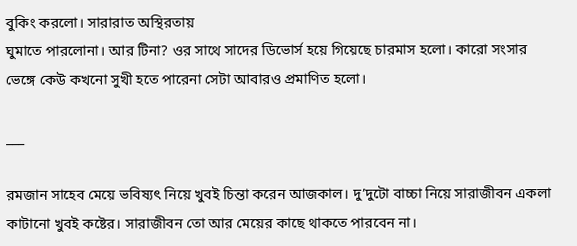বুকিং করলো। সারারাত অস্থিরতায়
ঘুমাতে পারলোনা। আর টিনা? ওর সাথে সাদের ডিভোর্স হয়ে গিয়েছে চারমাস হলো। কারো সংসার ভেঙ্গে কেউ কখনো সুখী হতে পারেনা সেটা আবারও প্রমাণিত হলো।

___

রমজান সাহেব মেয়ে ভবিষ্যৎ নিয়ে খুবই চিন্তা করেন আজকাল। দু’দুটো বাচ্চা নিয়ে সারাজীবন একলা কাটানো খুবই কষ্টের। সারাজীবন তো আর মেয়ের কাছে থাকতে পারবেন না।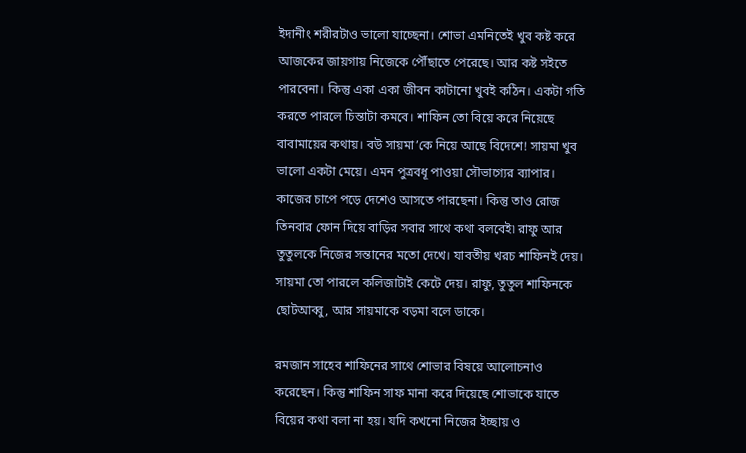ইদানীং শরীরটাও ভালো যাচ্ছেনা। শোভা এমনিতেই খুব কষ্ট করে আজকের জায়গায় নিজেকে পৌঁছাতে পেরেছে। আর কষ্ট সইতে পারবেনা। কিন্তু একা একা জীবন কাটানো খুবই কঠিন। একটা গতি করতে পারলে চিন্তাটা কমবে। শাফিন তো বিয়ে করে নিয়েছে বাবামায়ের কথায়। বউ সায়মা’কে নিয়ে আছে বিদেশে! সায়মা খুব ভালো একটা মেয়ে। এমন পুত্রবধূ পাওয়া সৌভাগ্যের ব্যাপার। কাজের চাপে পড়ে দেশেও আসতে পারছেনা। কিন্তু তাও রোজ তিনবার ফোন দিয়ে বাড়ির সবার সাথে কথা বলবেই৷ রাফু আর তুতুলকে নিজের সন্তানের মতো দেখে। যাবতীয় খরচ শাফিনই দেয়। সায়মা তো পারলে কলিজাটাই কেটে দেয়। রাফু, তুতুল শাফিনকে ছোটআব্বু, আর সায়মাকে বড়মা বলে ডাকে।

রমজান সাহেব শাফিনের সাথে শোভার বিষয়ে আলোচনাও করেছেন। কিন্তু শাফিন সাফ মানা করে দিয়েছে শোভাকে যাতে বিয়ের কথা বলা না হয়। যদি কখনো নিজের ইচ্ছায় ও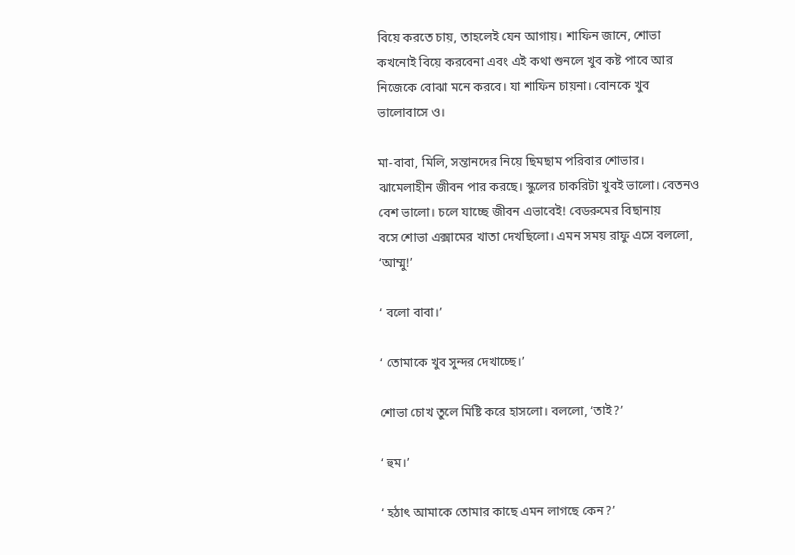বিয়ে করতে চায়, তাহলেই যেন আগায়। শাফিন জানে, শোভা কখনোই বিয়ে করবেনা এবং এই কথা শুনলে খুব কষ্ট পাবে আর নিজেকে বোঝা মনে করবে। যা শাফিন চায়না। বোনকে খুব ভালোবাসে ও।

মা-বাবা, মিলি, সন্তানদের নিয়ে ছিমছাম পরিবার শোভার। ঝামেলাহীন জীবন পার করছে। স্কুলের চাকরিটা খুবই ভালো। বেতনও বেশ ভালো। চলে যাচ্ছে জীবন এভাবেই! বেডরুমের বিছানায়
বসে শোভা এক্সামের খাতা দেখছিলো। এমন সময় রাফু এসে বললো, ‘আম্মু!’

‘ বলো বাবা।’

‘ তোমাকে খুব সুন্দর দেখাচ্ছে।’

শোভা চোখ তুলে মিষ্টি করে হাসলো। বললো, ‘তাই?’

‘ হুম।’

‘ হঠাৎ আমাকে তোমার কাছে এমন লাগছে কেন?’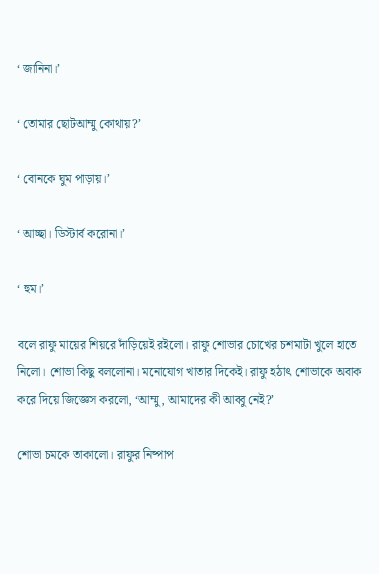‘ জানিনা।’

‘ তোমার ছোটআম্মু কোথায়?’

‘ বোনকে ঘুম পাড়ায়।’

‘ আচ্ছা। ডিস্টার্ব করোনা।’

‘ হুম।’

বলে রাফু মায়ের শিয়রে দাঁড়িয়েই রইলো। রাফু শোভার চোখের চশমাটা খুলে হাতে নিলো। শোভা কিছু বললোনা। মনোযোগ খাতার দিকেই। রাফু হঠাৎ শোভাকে অবাক করে দিয়ে জিজ্ঞেস করলো, ‘আম্মু, আমাদের কী আব্বু নেই?’

শোভা চমকে তাকালো। রাফুর নিষ্পাপ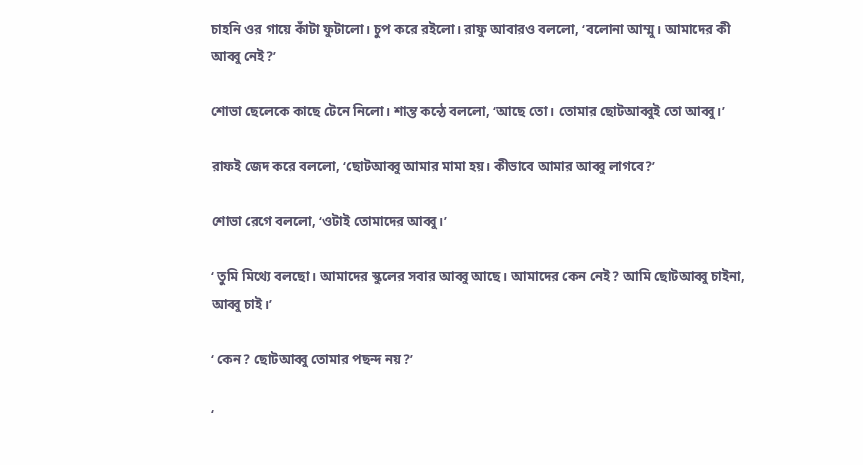চাহনি ওর গায়ে কাঁটা ফুটালো। চুপ করে রইলো। রাফু আবারও বললো, ‘বলোনা আম্মু। আমাদের কী আব্বু নেই?’

শোভা ছেলেকে কাছে টেনে নিলো। শান্ত কন্ঠে বললো, ‘আছে তো। তোমার ছোটআব্বুই তো আব্বু।’

রাফই জেদ করে বললো, ‘ছোটআব্বু আমার মামা হয়। কীভাবে আমার আব্বু লাগবে?’

শোভা রেগে বললো, ‘ওটাই তোমাদের আব্বু।’

‘ তুমি মিথ্যে বলছো। আমাদের স্কুলের সবার আব্বু আছে। আমাদের কেন নেই? আমি ছোটআব্বু চাইনা, আব্বু চাই।’

‘ কেন? ছোটআব্বু তোমার পছন্দ নয়?’

‘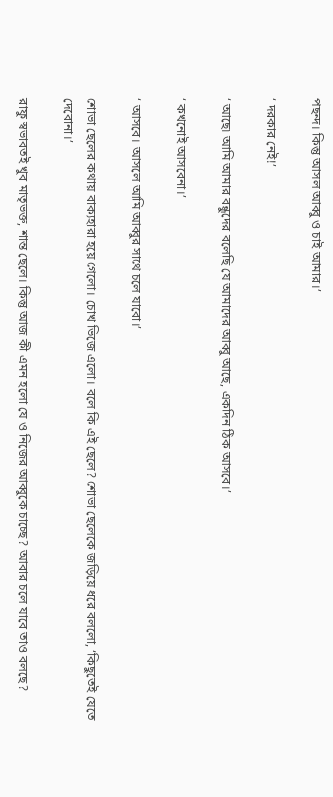পছন্দ। কিন্তু আসল আব্বু ও চাই আমার।’

‘ দরকার নেই!’

‘ আছে৷ আমি আমার বন্ধুদের বলেছি যে আমাদের আব্বু আছে, একদিন ঠিক আসবে।’

‘ কখনোই আসবেনা।’

‘ আসবে। আসলে আমি আব্বুর সাথে চলে যাবো।’

শোভা ছেলের কথায় বাক্যহারা হয়ে গেলো। চোখ ভিজে এলো। বলে কি এই ছেলে? শোভা ছেলেকে জড়িয়ে ধরে বললো, ‘কিছুতেই যেতে দেবোনা।’

রাফু স্বভাবতই খুব মাতৃভক্ত, শান্ত ছেলে। কিন্তু আজ কী এমন হলো যে ও নিজের আব্বুকে চাচ্ছে? আবার চলে যাবে তাও বলছে?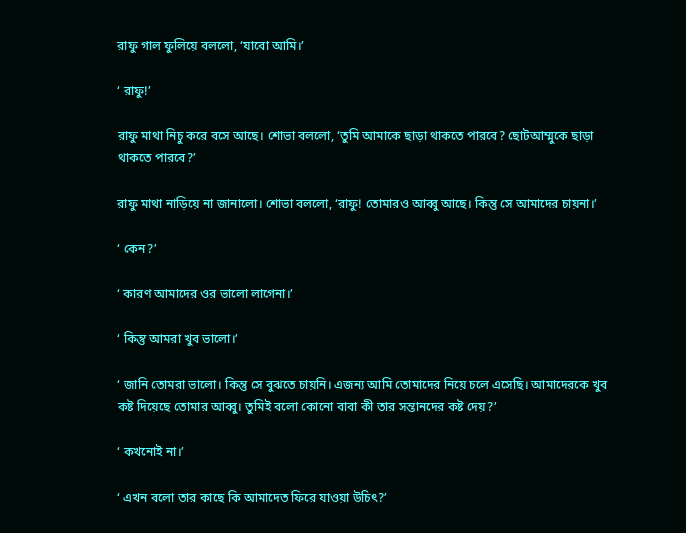রাফু গাল ফুলিয়ে বললো, ‘যাবো আমি।’

‘ রাফু!’

রাফু মাথা নিচু করে বসে আছে। শোভা বললো, ‘তুমি আমাকে ছাড়া থাকতে পারবে? ছোটআম্মুকে ছাড়া থাকতে পারবে?’

রাফু মাথা নাড়িয়ে না জানালো। শোভা বললো, ‘রাফু! তোমারও আব্বু আছে। কিন্তু সে আমাদের চায়না।’

‘ কেন?’

‘ কারণ আমাদের ওর ভালো লাগেনা।’

‘ কিন্তু আমরা খুব ভালো।’

‘ জানি তোমরা ভালো। কিন্তু সে বুঝতে চায়নি। এজন্য আমি তোমাদের নিয়ে চলে এসেছি। আমাদেরকে খুব কষ্ট দিয়েছে তোমার আব্বু। তুমিই বলো কোনো বাবা কী তার সন্তানদের কষ্ট দেয়?’

‘ কখনোই না।’

‘ এখন বলো তার কাছে কি আমাদেত ফিরে যাওয়া উচিৎ?’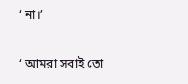‘ না।’

‘ আমরা সবাই তো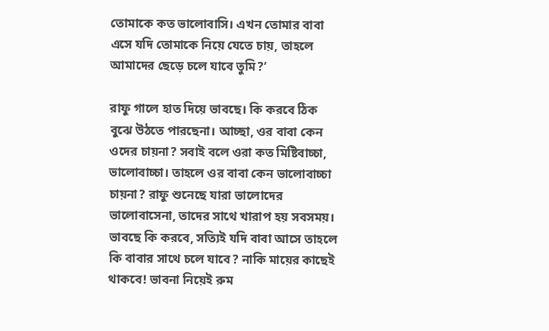তোমাকে কত ভালোবাসি। এখন তোমার বাবা এসে যদি তোমাকে নিয়ে যেতে চায়, তাহলে আমাদের ছেড়ে চলে যাবে তুমি?’

রাফু গালে হাত দিয়ে ভাবছে। কি করবে ঠিক বুঝে উঠতে পারছেনা। আচ্ছা, ওর বাবা কেন ওদের চায়না? সবাই বলে ওরা কত মিষ্টিবাচ্চা, ভালোবাচ্চা। তাহলে ওর বাবা কেন ভালোবাচ্চা চায়না? রাফু শুনেছে যারা ভালোদের ভালোবাসেনা, তাদের সাথে খারাপ হয় সবসময়। ভাবছে কি করবে, সত্যিই যদি বাবা আসে তাহলে কি বাবার সাথে চলে যাবে? নাকি মায়ের কাছেই থাকবে! ভাবনা নিয়েই রুম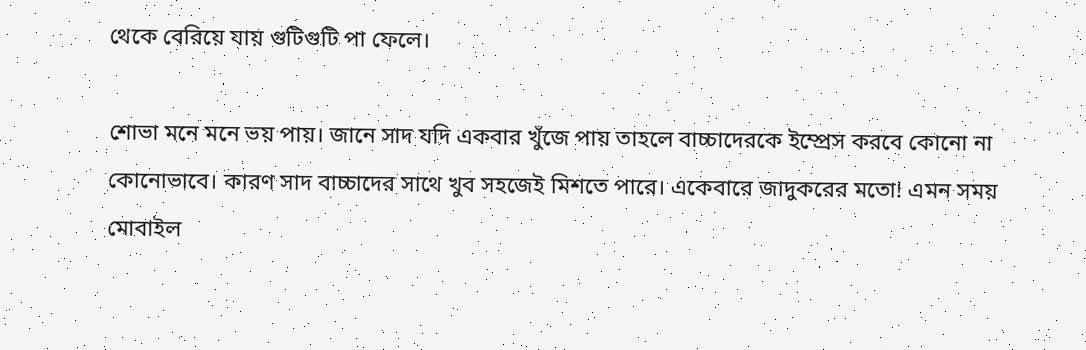থেকে বেরিয়ে যায় গুটিগুটি পা ফেলে।

শোভা মনে মনে ভয় পায়। জানে সাদ যদি একবার খুঁজে পায় তাহলে বাচ্চাদেরকে ইম্প্রেস করবে কোনো না কোনোভাবে। কারণ সাদ বাচ্চাদের সাথে খুব সহজেই মিশতে পারে। একেবারে জাদুকরের মতো! এমন সময় মোবাইল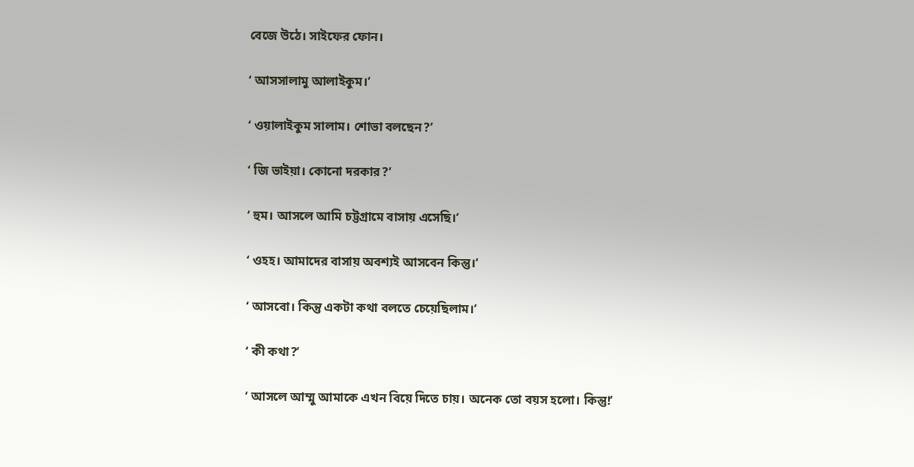বেজে উঠে। সাইফের ফোন।

‘ আসসালামু আলাইকুম।’

‘ ওয়ালাইকুম সালাম। শোভা বলছেন?’

‘ জি ভাইয়া। কোনো দরকার?’

‘ হুম। আসলে আমি চট্টগ্রামে বাসায় এসেছি।’

‘ ওহহ। আমাদের বাসায় অবশ্যই আসবেন কিন্তু।’

‘ আসবো। কিন্তু একটা কথা বলতে চেয়েছিলাম।’

‘ কী কথা?’

‘ আসলে আম্মু আমাকে এখন বিয়ে দিতে চায়। অনেক তো বয়স হলো। কিন্তু!’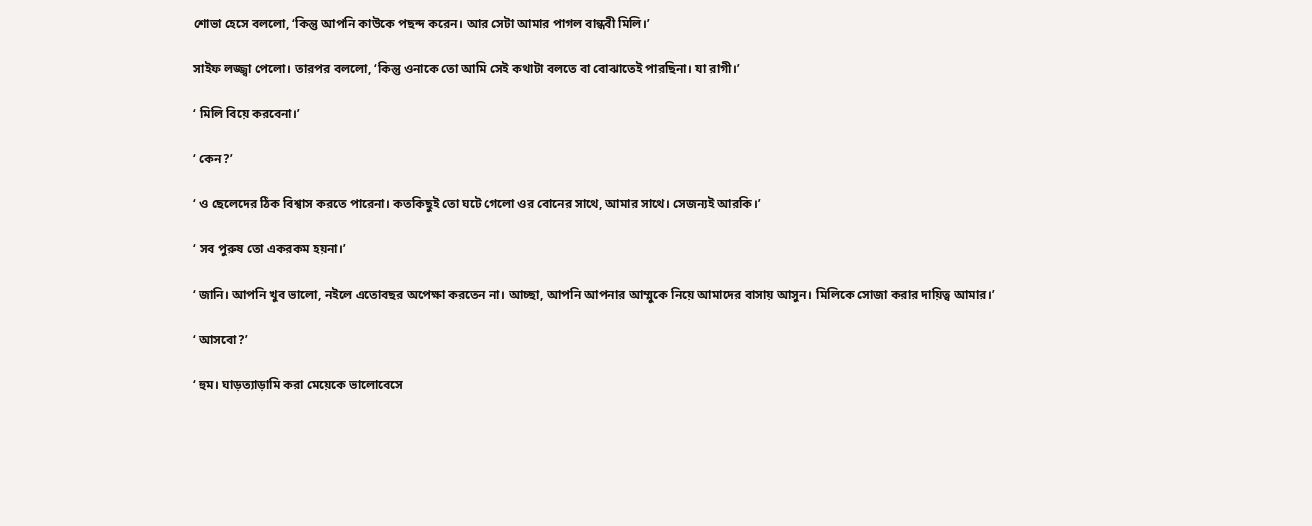শোভা হেসে বললো, ‘কিন্তু আপনি কাউকে পছন্দ করেন। আর সেটা আমার পাগল বান্ধবী মিলি।’

সাইফ লজ্জ্বা পেলো। তারপর বললো, ‘কিন্তু ওনাকে তো আমি সেই কথাটা বলতে বা বোঝাতেই পারছিনা। যা রাগী।’

‘ মিলি বিয়ে করবেনা।’

‘ কেন?’

‘ ও ছেলেদের ঠিক বিশ্বাস করতে পারেনা। কতকিছুই তো ঘটে গেলো ওর বোনের সাথে, আমার সাথে। সেজন্যই আরকি।’

‘ সব পুরুষ তো একরকম হয়না।’

‘ জানি। আপনি খুব ভালো, নইলে এতোবছর অপেক্ষা করতেন না। আচ্ছা, আপনি আপনার আম্মুকে নিয়ে আমাদের বাসায় আসুন। মিলিকে সোজা করার দায়িত্ব আমার।’

‘ আসবো?’

‘ হুম। ঘাড়ত্যাড়ামি করা মেয়েকে ভালোবেসে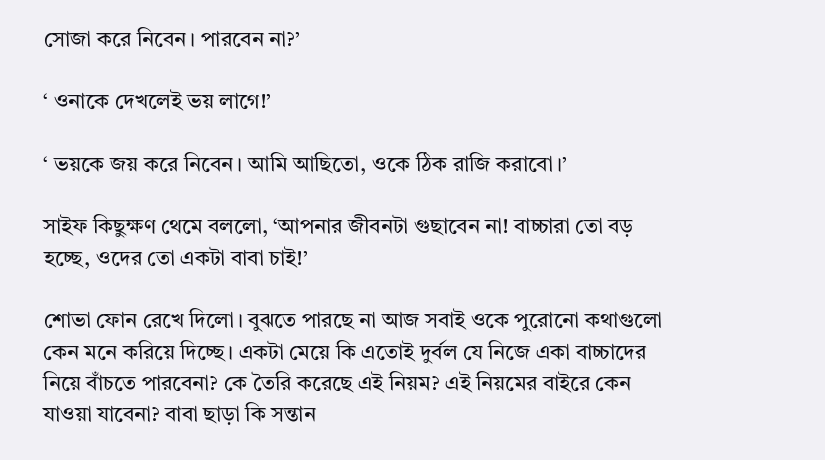সোজা করে নিবেন। পারবেন না?’

‘ ওনাকে দেখলেই ভয় লাগে!’

‘ ভয়কে জয় করে নিবেন। আমি আছিতো, ওকে ঠিক রাজি করাবো।’

সাইফ কিছুক্ষণ থেমে বললো, ‘আপনার জীবনটা গুছাবেন না! বাচ্চারা তো বড় হচ্ছে, ওদের তো একটা বাবা চাই!’

শোভা ফোন রেখে দিলো। বুঝতে পারছে না আজ সবাই ওকে পুরোনো কথাগুলো কেন মনে করিয়ে দিচ্ছে। একটা মেয়ে কি এতোই দুর্বল যে নিজে একা বাচ্চাদের নিয়ে বাঁচতে পারবেনা? কে তৈরি করেছে এই নিয়ম? এই নিয়মের বাইরে কেন যাওয়া যাবেনা? বাবা ছাড়া কি সন্তান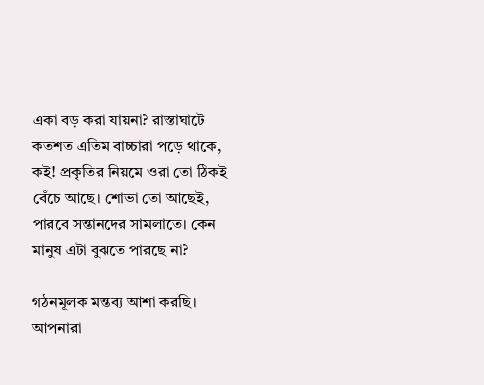একা বড় করা যায়না? রাস্তাঘাটে কতশত এতিম বাচ্চারা পড়ে থাকে, কই! প্রকৃতির নিয়মে ওরা তো ঠিকই বেঁচে আছে। শোভা তো আছেই, পারবে সন্তানদের সামলাতে। কেন মানুষ এটা বুঝতে পারছে না?

গঠনমূলক মন্তব্য আশা করছি। আপনারা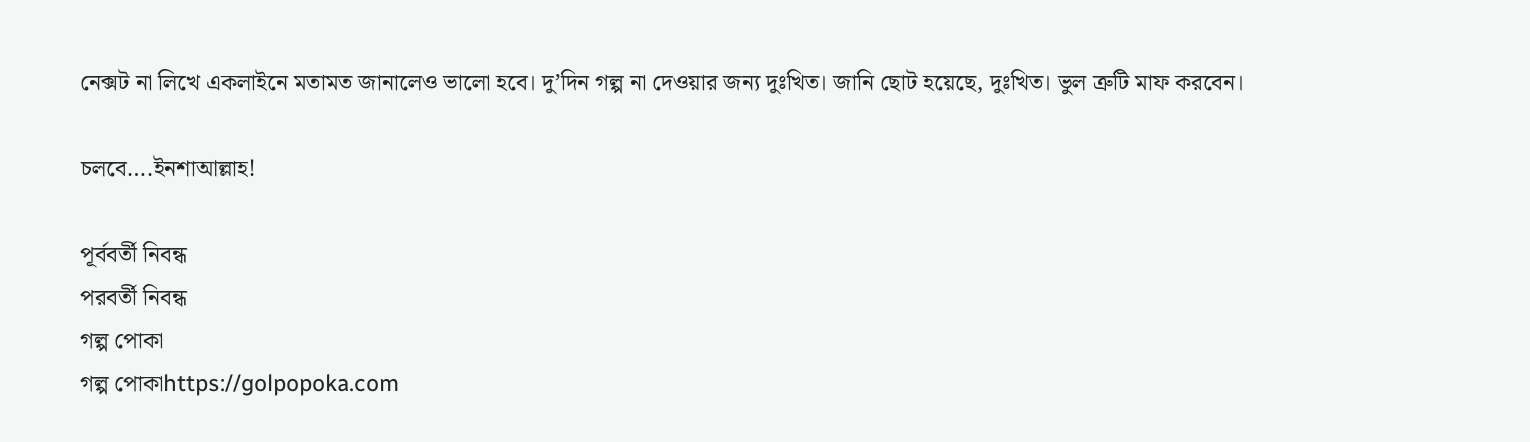নেক্সট না লিখে একলাইনে মতামত জানালেও ভালো হবে। দু’দিন গল্প না দেওয়ার জন্য দুঃখিত। জানি ছোট হয়েছে, দুঃখিত। ভুল ত্রুটি মাফ করবেন।

চলবে….ইনশাআল্লাহ!

পূর্ববর্তী নিবন্ধ
পরবর্তী নিবন্ধ
গল্প পোকা
গল্প পোকাhttps://golpopoka.com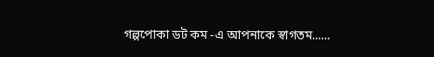গল্পপোকা ডট কম -এ আপনাকে স্বাগতম......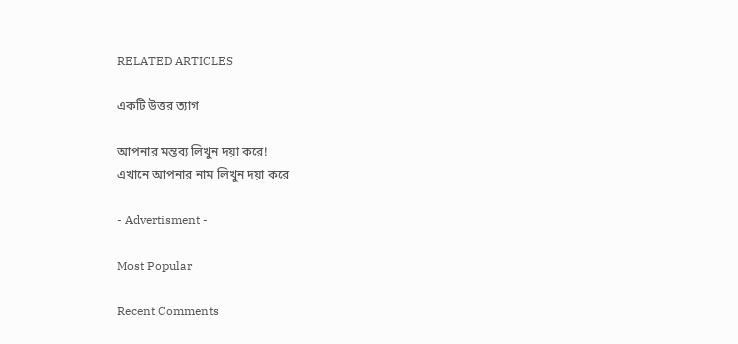RELATED ARTICLES

একটি উত্তর ত্যাগ

আপনার মন্তব্য লিখুন দয়া করে!
এখানে আপনার নাম লিখুন দয়া করে

- Advertisment -

Most Popular

Recent Comments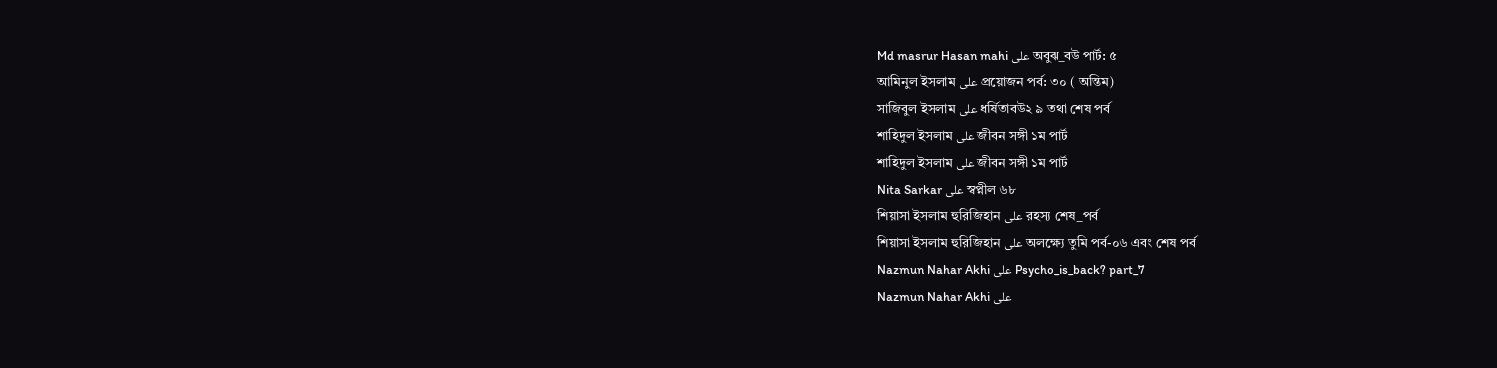Md masrur Hasan mahi على অবুঝ_বউ পার্ট: ৫
আমিনুল ইসলাম على প্রয়োজন পর্ব: ৩০ ( অন্তিম)
সাজিবুল ইসলাম على ধর্ষিতাবউ২ ৯ তথা শেষ পর্ব
শাহিদুল ইসলাম على জীবন সঙ্গী ১ম পার্ট
শাহিদুল ইসলাম على জীবন সঙ্গী ১ম পার্ট
Nita Sarkar على স্বপ্নীল ৬৮
শিয়াসা ইসলাম হুরিজিহান على রহস্য শেষ_পর্ব
শিয়াসা ইসলাম হুরিজিহান على অলক্ষ্যে তুমি পর্ব-০৬ এবং শেষ পর্ব
Nazmun Nahar Akhi على Psycho_is_back? part_7
Nazmun Nahar Akhi على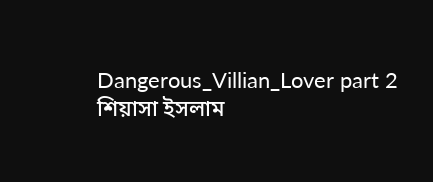Dangerous_Villian_Lover part 2
শিয়াসা ইসলাম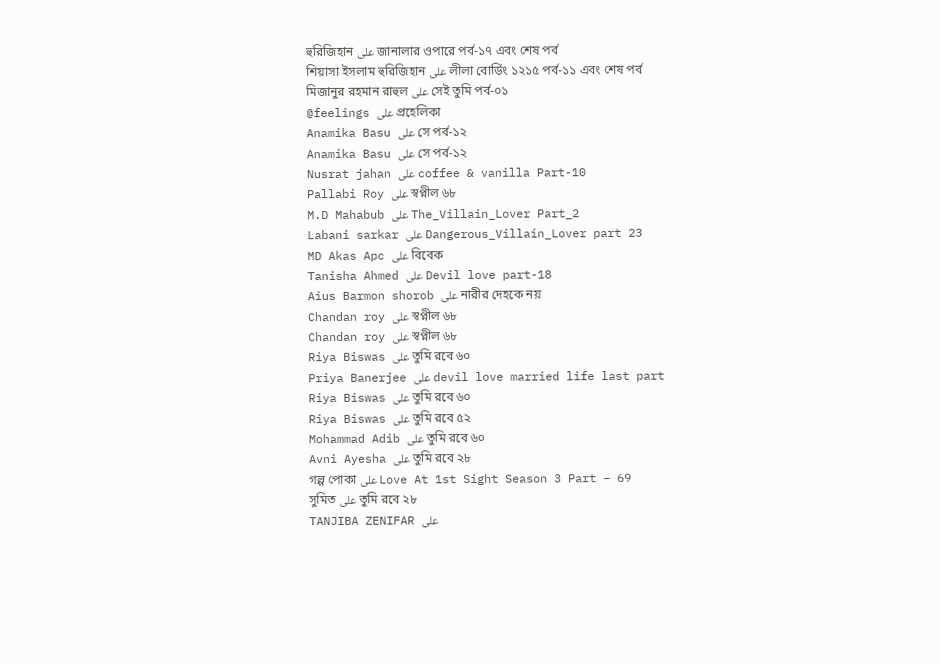হুরিজিহান على জানালার ওপারে পর্ব-১৭ এবং শেষ পর্ব
শিয়াসা ইসলাম হুরিজিহান على লীলা বোর্ডিং ১২১৫ পর্ব-১১ এবং শেষ পর্ব
মিজানুর রহমান রাহুল على সেই তুমি পর্ব-০১
@feelings على প্রহেলিকা
Anamika Basu على সে পর্ব-১২
Anamika Basu على সে পর্ব-১২
Nusrat jahan على coffee & vanilla Part-10
Pallabi Roy على স্বপ্নীল ৬৮
M.D Mahabub على The_Villain_Lover Part_2
Labani sarkar على Dangerous_Villain_Lover part 23
MD Akas Apc على বিবেক
Tanisha Ahmed على Devil love part-18
Aius Barmon shorob على নারীর দেহকে নয়
Chandan roy على স্বপ্নীল ৬৮
Chandan roy على স্বপ্নীল ৬৮
Riya Biswas على তুমি রবে ৬০
Priya Banerjee على devil love married life last part
Riya Biswas على তুমি রবে ৬০
Riya Biswas على তুমি রবে ৫২
Mohammad Adib على তুমি রবে ৬০
Avni Ayesha على তুমি রবে ২৮
গল্প পোকা على Love At 1st Sight Season 3 Part – 69
সুমিত على তুমি রবে ২৮
TANJIBA ZENIFAR على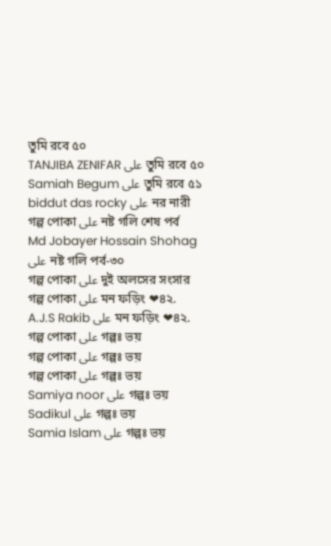তুমি রবে ৫০
TANJIBA ZENIFAR على তুমি রবে ৫০
Samiah Begum على তুমি রবে ৫১
biddut das rocky على নর নারী
গল্প পোকা على নষ্ট গলি শেষ পর্ব
Md Jobayer Hossain Shohag على নষ্ট গলি পর্ব-৩০
গল্প পোকা على দুই অলসের সংসার
গল্প পোকা على মন ফড়িং ❤৪২.
A.J.S Rakib على মন ফড়িং ❤৪২.
গল্প পোকা على গল্পঃ ভয়
গল্প পোকা على গল্পঃ ভয়
গল্প পোকা على গল্পঃ ভয়
Samiya noor على গল্পঃ ভয়
Sadikul على গল্পঃ ভয়
Samia Islam على গল্পঃ ভয়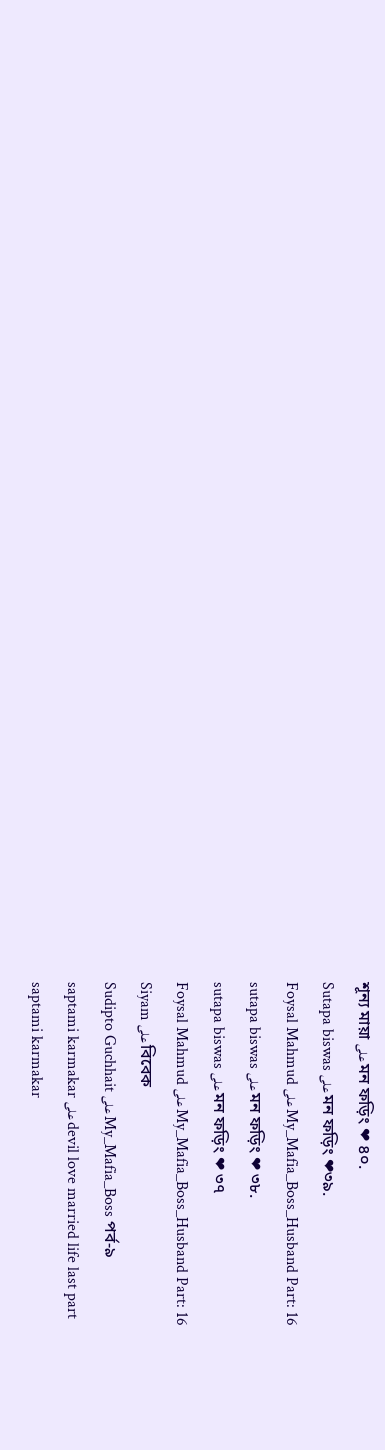শূন্য মায়া على মন ফড়িং ❤ ৪০.
Sutapa biswas على মন ফড়িং ❤৩৯.
Foysal Mahmud على My_Mafia_Boss_Husband Part: 16
sutapa biswas على মন ফড়িং ❤ ৩৮.
sutapa biswas على মন ফড়িং ❤ ৩৭
Foysal Mahmud على My_Mafia_Boss_Husband Part: 16
Siyam على বিবেক
Sudipto Guchhait على My_Mafia_Boss পর্ব-৯
saptami karmakar على devil love married life last part
saptami karmakar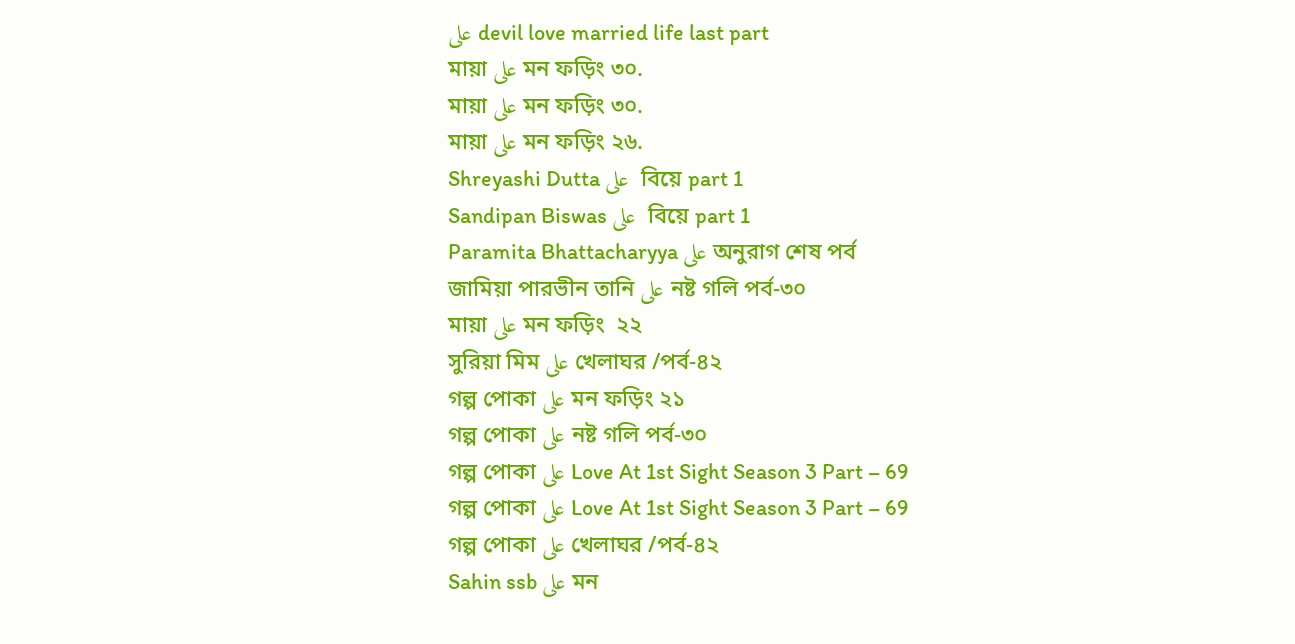على devil love married life last part
মায়া على মন ফড়িং ৩০.
মায়া على মন ফড়িং ৩০.
মায়া على মন ফড়িং ২৬.
Shreyashi Dutta على  বিয়ে part 1
Sandipan Biswas على  বিয়ে part 1
Paramita Bhattacharyya على অনুরাগ শেষ পর্ব
জামিয়া পারভীন তানি على নষ্ট গলি পর্ব-৩০
মায়া على মন ফড়িং  ২২
সুরিয়া মিম على খেলাঘর /পর্ব-৪২
গল্প পোকা على মন ফড়িং ২১
গল্প পোকা على নষ্ট গলি পর্ব-৩০
গল্প পোকা على Love At 1st Sight Season 3 Part – 69
গল্প পোকা على Love At 1st Sight Season 3 Part – 69
গল্প পোকা على খেলাঘর /পর্ব-৪২
Sahin ssb على মন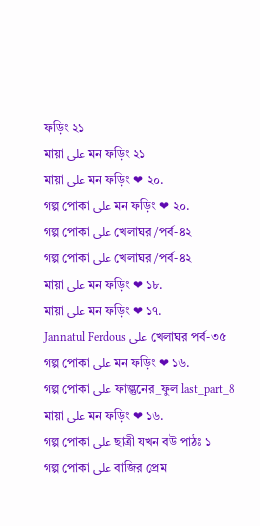ফড়িং ২১
মায়া على মন ফড়িং ২১
মায়া على মন ফড়িং ❤ ২০.
গল্প পোকা على মন ফড়িং ❤ ২০.
গল্প পোকা على খেলাঘর /পর্ব-৪২
গল্প পোকা على খেলাঘর /পর্ব-৪২
মায়া على মন ফড়িং ❤ ১৮.
মায়া على মন ফড়িং ❤ ১৭.
Jannatul Ferdous على খেলাঘর পর্ব-৩৫
গল্প পোকা على মন ফড়িং ❤ ১৬.
গল্প পোকা على ফাল্গুনের_ফুল last_part_8
মায়া على মন ফড়িং ❤ ১৬.
গল্প পোকা على ছাত্রী যখন বউ পাঠঃ ১
গল্প পোকা على বাজির প্রেম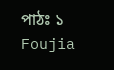পাঠঃ ১
Foujia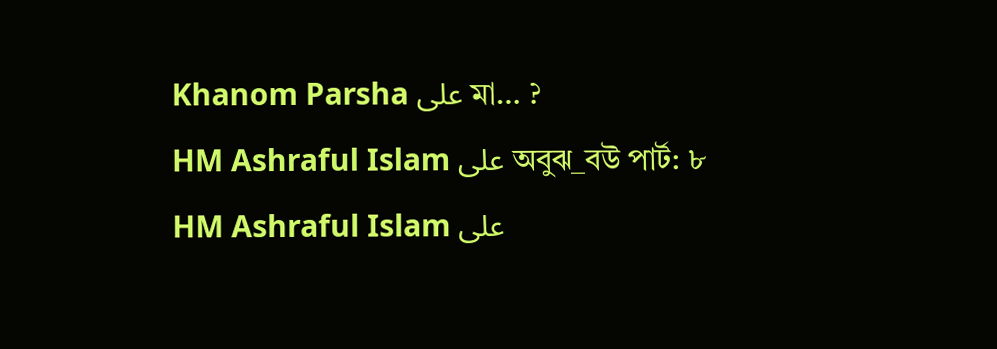Khanom Parsha على মা… ?
HM Ashraful Islam على অবুঝ_বউ পার্ট: ৮
HM Ashraful Islam على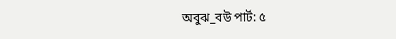অবুঝ_বউ পার্ট: ৫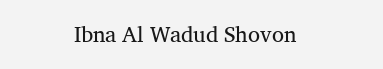Ibna Al Wadud Shovon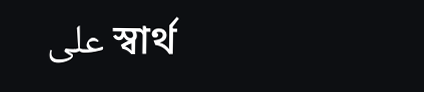على স্বার্থ